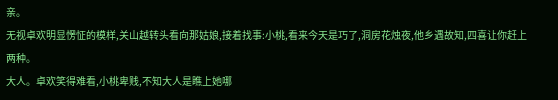亲。
无视卓欢明显愣怔的模样,关山越转头看向那姑娘,接着找事:小桃,看来今天是巧了,洞房花烛夜,他乡遇故知,四喜让你赶上两种。
大人。卓欢笑得难看,小桃卑贱,不知大人是瞧上她哪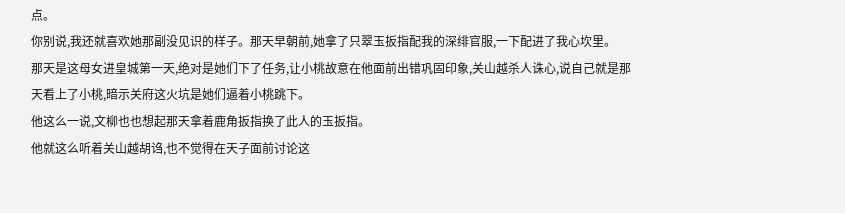点。
你别说,我还就喜欢她那副没见识的样子。那天早朝前,她拿了只翠玉扳指配我的深绯官服,一下配进了我心坎里。
那天是这母女进皇城第一天,绝对是她们下了任务,让小桃故意在他面前出错巩固印象,关山越杀人诛心,说自己就是那天看上了小桃,暗示关府这火坑是她们逼着小桃跳下。
他这么一说,文柳也也想起那天拿着鹿角扳指换了此人的玉扳指。
他就这么听着关山越胡诌,也不觉得在天子面前讨论这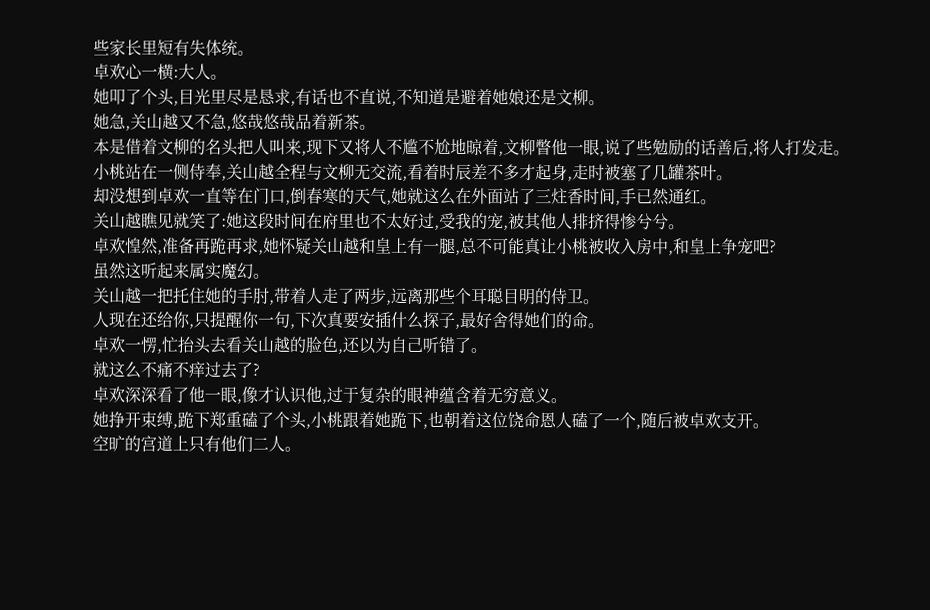些家长里短有失体统。
卓欢心一横:大人。
她叩了个头,目光里尽是恳求,有话也不直说,不知道是避着她娘还是文柳。
她急,关山越又不急,悠哉悠哉品着新茶。
本是借着文柳的名头把人叫来,现下又将人不尴不尬地晾着,文柳瞥他一眼,说了些勉励的话善后,将人打发走。
小桃站在一侧侍奉,关山越全程与文柳无交流,看着时辰差不多才起身,走时被塞了几罐茶叶。
却没想到卓欢一直等在门口,倒春寒的天气,她就这么在外面站了三炷香时间,手已然通红。
关山越瞧见就笑了:她这段时间在府里也不太好过,受我的宠,被其他人排挤得惨兮兮。
卓欢惶然,准备再跪再求,她怀疑关山越和皇上有一腿,总不可能真让小桃被收入房中,和皇上争宠吧?
虽然这听起来属实魔幻。
关山越一把托住她的手肘,带着人走了两步,远离那些个耳聪目明的侍卫。
人现在还给你,只提醒你一句,下次真要安插什么探子,最好舍得她们的命。
卓欢一愣,忙抬头去看关山越的脸色,还以为自己听错了。
就这么不痛不痒过去了?
卓欢深深看了他一眼,像才认识他,过于复杂的眼神蕴含着无穷意义。
她挣开束缚,跪下郑重磕了个头,小桃跟着她跪下,也朝着这位饶命恩人磕了一个,随后被卓欢支开。
空旷的宫道上只有他们二人。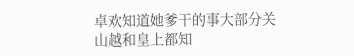卓欢知道她爹干的事大部分关山越和皇上都知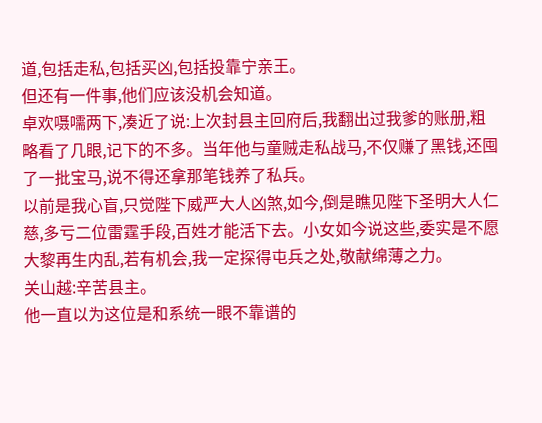道,包括走私,包括买凶,包括投靠宁亲王。
但还有一件事,他们应该没机会知道。
卓欢嗫嚅两下,凑近了说:上次封县主回府后,我翻出过我爹的账册,粗略看了几眼,记下的不多。当年他与童贼走私战马,不仅赚了黑钱,还囤了一批宝马,说不得还拿那笔钱养了私兵。
以前是我心盲,只觉陛下威严大人凶煞,如今,倒是瞧见陛下圣明大人仁慈,多亏二位雷霆手段,百姓才能活下去。小女如今说这些,委实是不愿大黎再生内乱,若有机会,我一定探得屯兵之处,敬献绵薄之力。
关山越:辛苦县主。
他一直以为这位是和系统一眼不靠谱的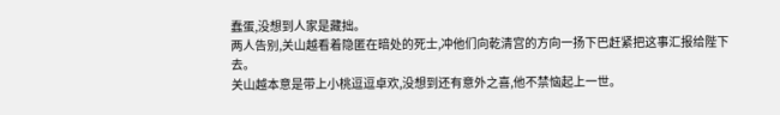蠢蛋,没想到人家是藏拙。
两人告别,关山越看着隐匿在暗处的死士,冲他们向乾清宫的方向一扬下巴赶紧把这事汇报给陛下去。
关山越本意是带上小桃逗逗卓欢,没想到还有意外之喜,他不禁恼起上一世。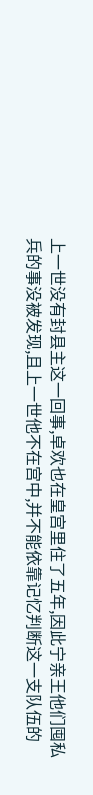上一世没有封县主这一回事,卓欢也在皇宫里住了五年,因此宁亲王他们囤私兵的事没被发现,且上一世他不在宫中,并不能依靠记忆判断这一支队伍的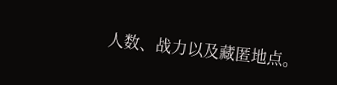人数、战力以及藏匿地点。